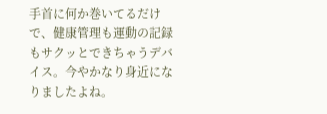手首に何か巻いてるだけで、健康管理も運動の記録もサクッとできちゃうデバイス。今やかなり身近になりましたよね。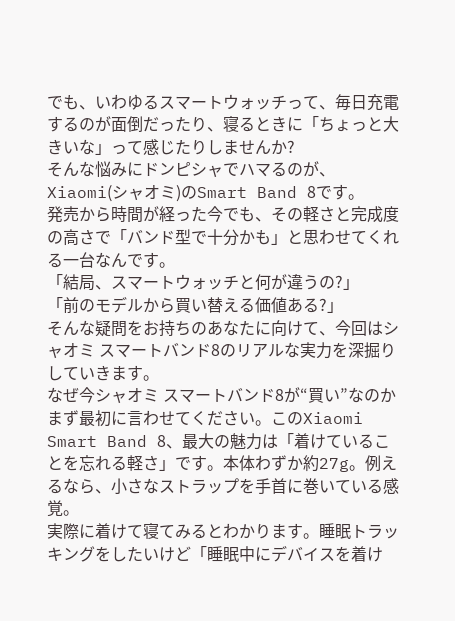でも、いわゆるスマートウォッチって、毎日充電するのが面倒だったり、寝るときに「ちょっと大きいな」って感じたりしませんか?
そんな悩みにドンピシャでハマるのが、Xiaomi(シャオミ)のSmart Band 8です。
発売から時間が経った今でも、その軽さと完成度の高さで「バンド型で十分かも」と思わせてくれる一台なんです。
「結局、スマートウォッチと何が違うの?」
「前のモデルから買い替える価値ある?」
そんな疑問をお持ちのあなたに向けて、今回はシャオミ スマートバンド8のリアルな実力を深掘りしていきます。
なぜ今シャオミ スマートバンド8が“買い”なのか
まず最初に言わせてください。このXiaomi Smart Band 8、最大の魅力は「着けていることを忘れる軽さ」です。本体わずか約27g。例えるなら、小さなストラップを手首に巻いている感覚。
実際に着けて寝てみるとわかります。睡眠トラッキングをしたいけど「睡眠中にデバイスを着け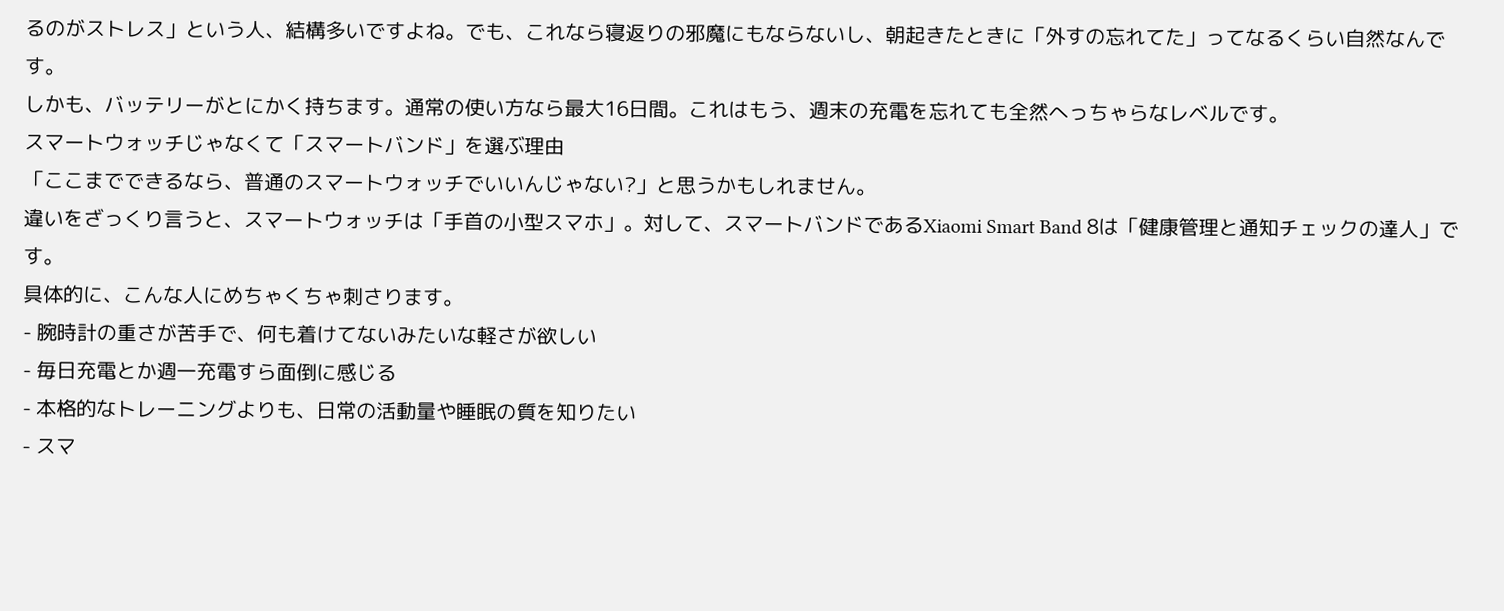るのがストレス」という人、結構多いですよね。でも、これなら寝返りの邪魔にもならないし、朝起きたときに「外すの忘れてた」ってなるくらい自然なんです。
しかも、バッテリーがとにかく持ちます。通常の使い方なら最大16日間。これはもう、週末の充電を忘れても全然へっちゃらなレベルです。
スマートウォッチじゃなくて「スマートバンド」を選ぶ理由
「ここまでできるなら、普通のスマートウォッチでいいんじゃない?」と思うかもしれません。
違いをざっくり言うと、スマートウォッチは「手首の小型スマホ」。対して、スマートバンドであるXiaomi Smart Band 8は「健康管理と通知チェックの達人」です。
具体的に、こんな人にめちゃくちゃ刺さります。
- 腕時計の重さが苦手で、何も着けてないみたいな軽さが欲しい
- 毎日充電とか週一充電すら面倒に感じる
- 本格的なトレーニングよりも、日常の活動量や睡眠の質を知りたい
- スマ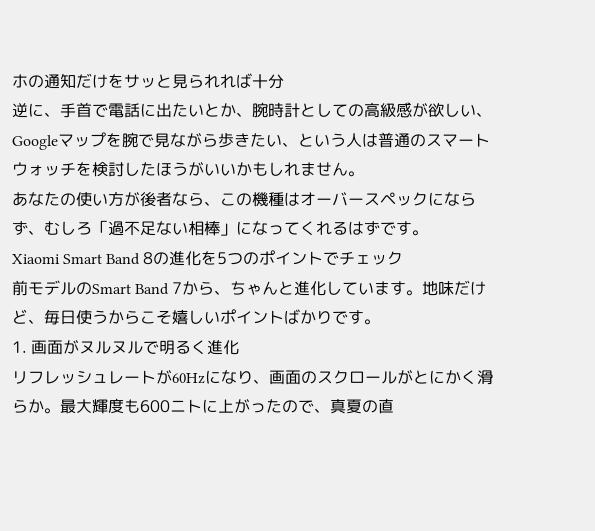ホの通知だけをサッと見られれば十分
逆に、手首で電話に出たいとか、腕時計としての高級感が欲しい、Googleマップを腕で見ながら歩きたい、という人は普通のスマートウォッチを検討したほうがいいかもしれません。
あなたの使い方が後者なら、この機種はオーバースペックにならず、むしろ「過不足ない相棒」になってくれるはずです。
Xiaomi Smart Band 8の進化を5つのポイントでチェック
前モデルのSmart Band 7から、ちゃんと進化しています。地味だけど、毎日使うからこそ嬉しいポイントばかりです。
1. 画面がヌルヌルで明るく進化
リフレッシュレートが60Hzになり、画面のスクロールがとにかく滑らか。最大輝度も600ニトに上がったので、真夏の直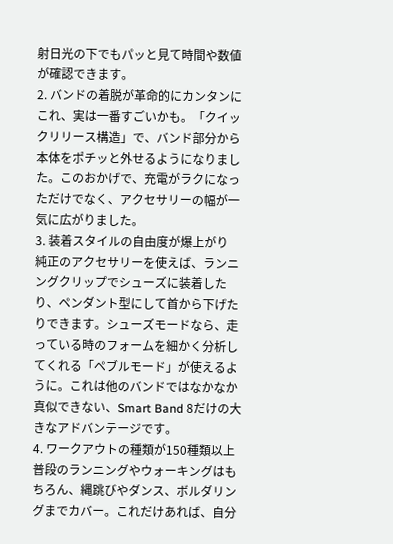射日光の下でもパッと見て時間や数値が確認できます。
2. バンドの着脱が革命的にカンタンに
これ、実は一番すごいかも。「クイックリリース構造」で、バンド部分から本体をポチッと外せるようになりました。このおかげで、充電がラクになっただけでなく、アクセサリーの幅が一気に広がりました。
3. 装着スタイルの自由度が爆上がり
純正のアクセサリーを使えば、ランニングクリップでシューズに装着したり、ペンダント型にして首から下げたりできます。シューズモードなら、走っている時のフォームを細かく分析してくれる「ペブルモード」が使えるように。これは他のバンドではなかなか真似できない、Smart Band 8だけの大きなアドバンテージです。
4. ワークアウトの種類が150種類以上
普段のランニングやウォーキングはもちろん、縄跳びやダンス、ボルダリングまでカバー。これだけあれば、自分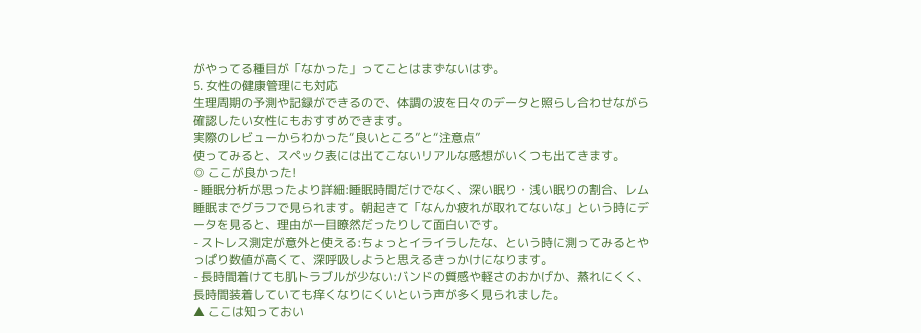がやってる種目が「なかった」ってことはまずないはず。
5. 女性の健康管理にも対応
生理周期の予測や記録ができるので、体調の波を日々のデータと照らし合わせながら確認したい女性にもおすすめできます。
実際のレビューからわかった“良いところ”と“注意点”
使ってみると、スペック表には出てこないリアルな感想がいくつも出てきます。
◎ ここが良かった!
- 睡眠分析が思ったより詳細:睡眠時間だけでなく、深い眠り・浅い眠りの割合、レム睡眠までグラフで見られます。朝起きて「なんか疲れが取れてないな」という時にデータを見ると、理由が一目瞭然だったりして面白いです。
- ストレス測定が意外と使える:ちょっとイライラしたな、という時に測ってみるとやっぱり数値が高くて、深呼吸しようと思えるきっかけになります。
- 長時間着けても肌トラブルが少ない:バンドの質感や軽さのおかげか、蒸れにくく、長時間装着していても痒くなりにくいという声が多く見られました。
▲ ここは知っておい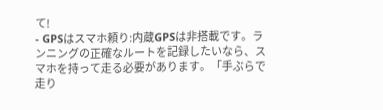て!
- GPSはスマホ頼り:内蔵GPSは非搭載です。ランニングの正確なルートを記録したいなら、スマホを持って走る必要があります。「手ぶらで走り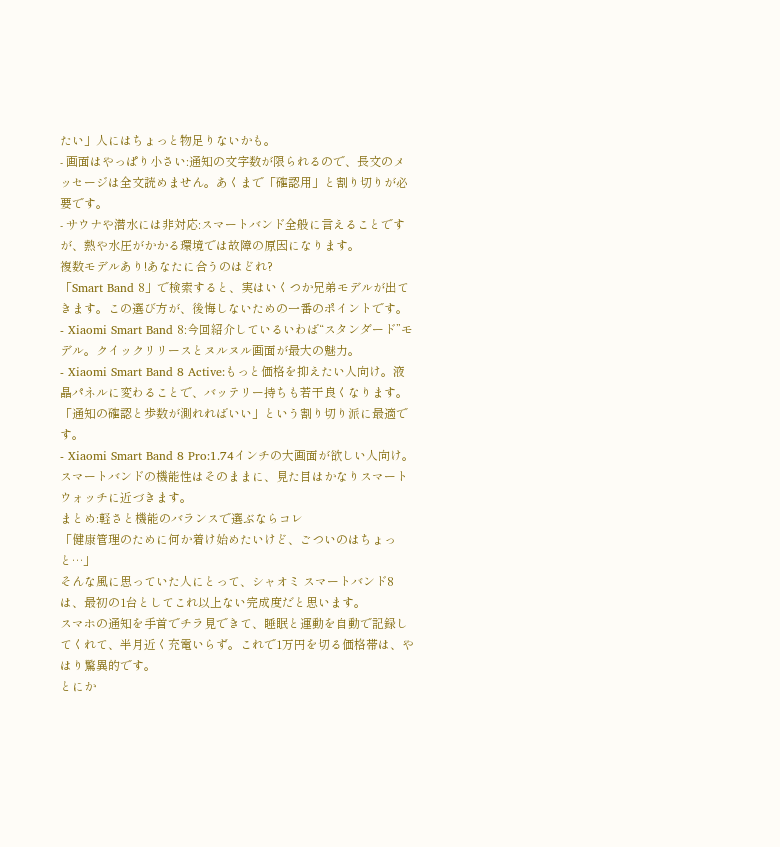たい」人にはちょっと物足りないかも。
- 画面はやっぱり小さい:通知の文字数が限られるので、長文のメッセージは全文読めません。あくまで「確認用」と割り切りが必要です。
- サウナや潜水には非対応:スマートバンド全般に言えることですが、熱や水圧がかかる環境では故障の原因になります。
複数モデルあり!あなたに合うのはどれ?
「Smart Band 8」で検索すると、実はいくつか兄弟モデルが出てきます。この選び方が、後悔しないための一番のポイントです。
- Xiaomi Smart Band 8:今回紹介しているいわば“スタンダード”モデル。クイックリリースとヌルヌル画面が最大の魅力。
- Xiaomi Smart Band 8 Active:もっと価格を抑えたい人向け。液晶パネルに変わることで、バッテリー持ちも若干良くなります。「通知の確認と歩数が測れればいい」という割り切り派に最適です。
- Xiaomi Smart Band 8 Pro:1.74インチの大画面が欲しい人向け。スマートバンドの機能性はそのままに、見た目はかなりスマートウォッチに近づきます。
まとめ:軽さと機能のバランスで選ぶならコレ
「健康管理のために何か着け始めたいけど、ごついのはちょっと…」
そんな風に思っていた人にとって、シャオミ スマートバンド8は、最初の1台としてこれ以上ない完成度だと思います。
スマホの通知を手首でチラ見できて、睡眠と運動を自動で記録してくれて、半月近く充電いらず。これで1万円を切る価格帯は、やはり驚異的です。
とにか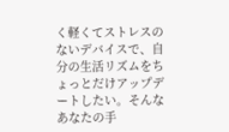く軽くてストレスのないデバイスで、自分の生活リズムをちょっとだけアップデートしたい。そんなあなたの手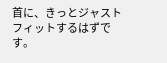首に、きっとジャストフィットするはずです。